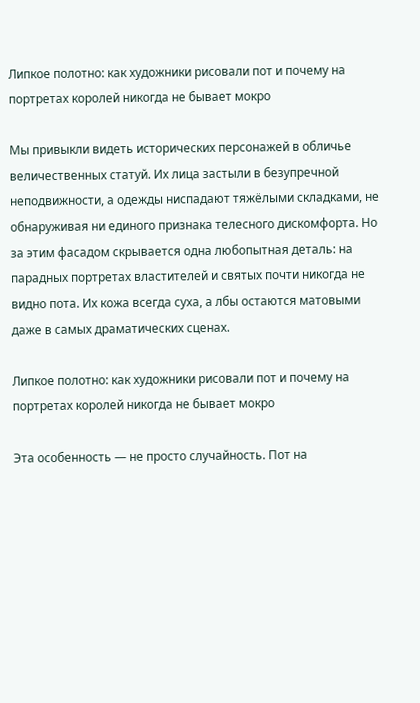Липкое полотно: как художники рисовали пот и почему на портретах королей никогда не бывает мокро

Мы привыкли видеть исторических персонажей в обличье величественных статуй. Их лица застыли в безупречной неподвижности, а одежды ниспадают тяжёлыми складками, не обнаруживая ни единого признака телесного дискомфорта. Но за этим фасадом скрывается одна любопытная деталь: на парадных портретах властителей и святых почти никогда не видно пота. Их кожа всегда суха, а лбы остаются матовыми даже в самых драматических сценах.

Липкое полотно: как художники рисовали пот и почему на портретах королей никогда не бывает мокро

Эта особенность — не просто случайность. Пот на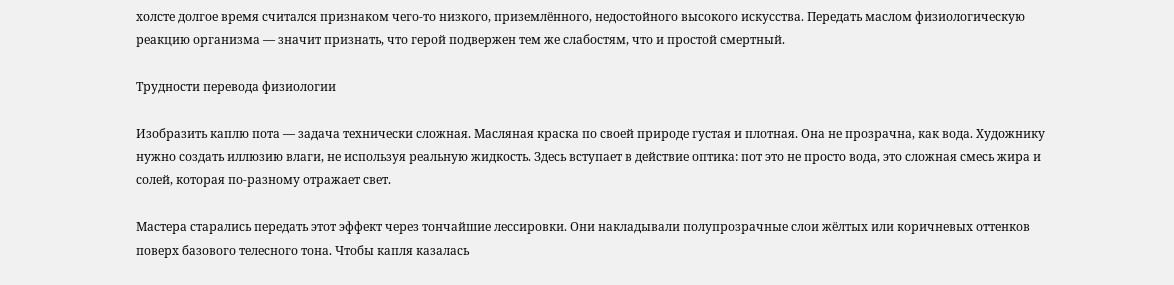холсте долгое время считался признаком чего-то низкого, приземлённого, недостойного высокого искусства. Передать маслом физиологическую реакцию организма — значит признать, что герой подвержен тем же слабостям, что и простой смертный.

Трудности перевода физиологии

Изобразить каплю пота — задача технически сложная. Масляная краска по своей природе густая и плотная. Она не прозрачна, как вода. Художнику нужно создать иллюзию влаги, не используя реальную жидкость. Здесь вступает в действие оптика: пот это не просто вода, это сложная смесь жира и солей, которая по-разному отражает свет.

Мастера старались передать этот эффект через тончайшие лессировки. Они накладывали полупрозрачные слои жёлтых или коричневых оттенков поверх базового телесного тона. Чтобы капля казалась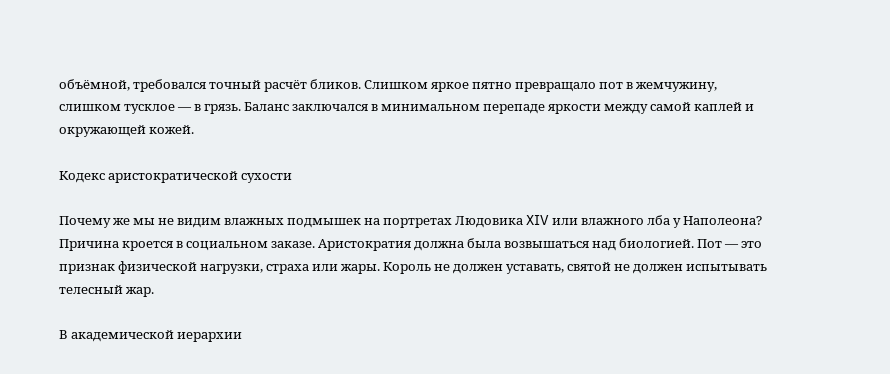объёмной, требовался точный расчёт бликов. Слишком яркое пятно превращало пот в жемчужину, слишком тусклое — в грязь. Баланс заключался в минимальном перепаде яркости между самой каплей и окружающей кожей.

Кодекс аристократической сухости

Почему же мы не видим влажных подмышек на портретах Людовика XIV или влажного лба у Наполеона? Причина кроется в социальном заказе. Аристократия должна была возвышаться над биологией. Пот — это признак физической нагрузки, страха или жары. Король не должен уставать, святой не должен испытывать телесный жар.

В академической иерархии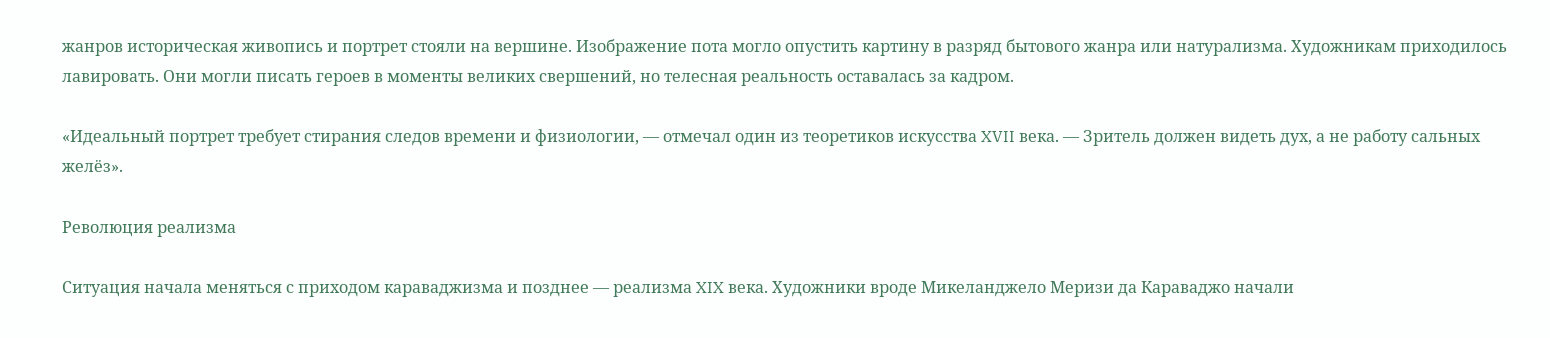жанров историческая живопись и портрет стояли на вершине. Изображение пота могло опустить картину в разряд бытового жанра или натурализма. Художникам приходилось лавировать. Они могли писать героев в моменты великих свершений, но телесная реальность оставалась за кадром.

«Идеальный портрет требует стирания следов времени и физиологии, — отмечал один из теоретиков искусства XVII века. — Зритель должен видеть дух, а не работу сальных желёз».

Революция реализма

Ситуация начала меняться с приходом караваджизма и позднее — реализма XIX века. Художники вроде Микеланджело Меризи да Караваджо начали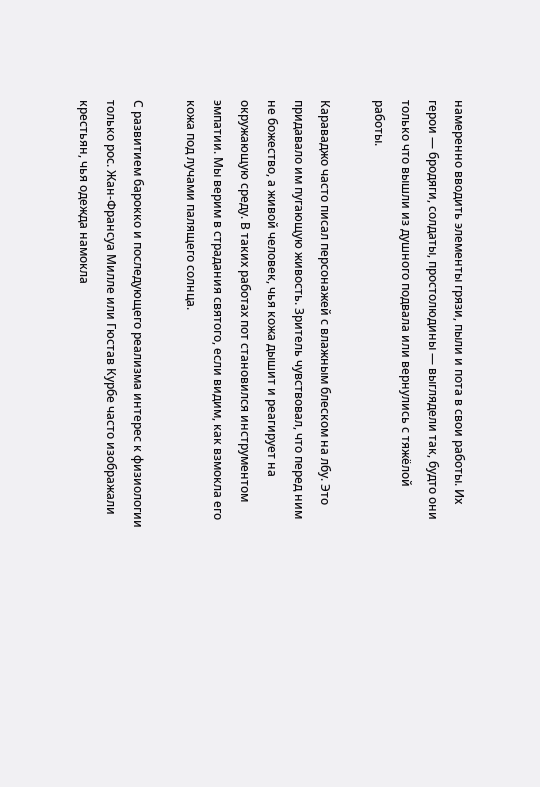намеренно вводить элементы грязи, пыли и пота в свои работы. Их герои — бродяги, солдаты, простолюдины — выглядели так, будто они только что вышли из душного подвала или вернулись с тяжёлой работы.

Караваджо часто писал персонажей с влажным блеском на лбу. Это придавало им пугающую живость. Зритель чувствовал, что перед ним не божество, а живой человек, чья кожа дышит и реагирует на окружающую среду. В таких работах пот становился инструментом эмпатии. Мы верим в страдания святого, если видим, как взмокла его кожа под лучами палящего солнца.

С развитием барокко и последующего реализма интерес к физиологии только рос. Жан-Франсуа Милле или Гюстав Курбе часто изображали крестьян, чья одежда намокла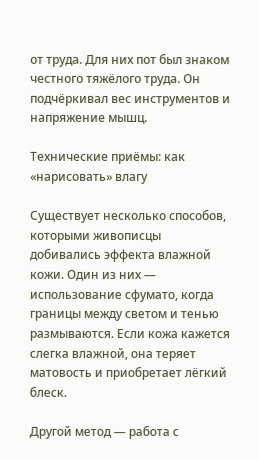от труда. Для них пот был знаком честного тяжёлого труда. Он подчёркивал вес инструментов и напряжение мышц.

Технические приёмы: как «нарисовать» влагу

Существует несколько способов, которыми живописцы добивались эффекта влажной кожи. Один из них — использование сфумато, когда границы между светом и тенью размываются. Если кожа кажется слегка влажной, она теряет матовость и приобретает лёгкий блеск.

Другой метод — работа с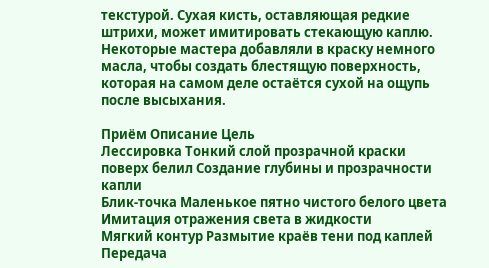текстурой. Сухая кисть, оставляющая редкие штрихи, может имитировать стекающую каплю. Некоторые мастера добавляли в краску немного масла, чтобы создать блестящую поверхность, которая на самом деле остаётся сухой на ощупь после высыхания.

Приём Описание Цель
Лессировка Тонкий слой прозрачной краски поверх белил Создание глубины и прозрачности капли
Блик-точка Маленькое пятно чистого белого цвета Имитация отражения света в жидкости
Мягкий контур Размытие краёв тени под каплей Передача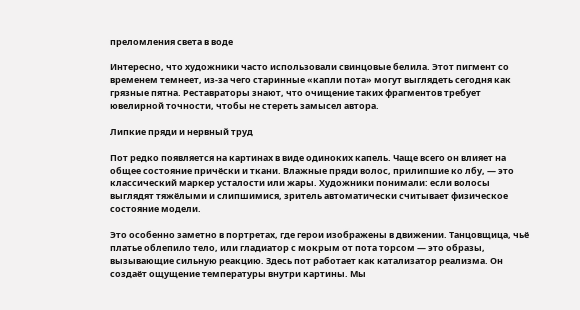преломления света в воде

Интересно, что художники часто использовали свинцовые белила. Этот пигмент со временем темнеет, из-за чего старинные «капли пота» могут выглядеть сегодня как грязные пятна. Реставраторы знают, что очищение таких фрагментов требует ювелирной точности, чтобы не стереть замысел автора.

Липкие пряди и нервный труд

Пот редко появляется на картинах в виде одиноких капель. Чаще всего он влияет на общее состояние причёски и ткани. Влажные пряди волос, прилипшие ко лбу, — это классический маркер усталости или жары. Художники понимали: если волосы выглядят тяжёлыми и слипшимися, зритель автоматически считывает физическое состояние модели.

Это особенно заметно в портретах, где герои изображены в движении. Танцовщица, чьё платье облепило тело, или гладиатор с мокрым от пота торсом — это образы, вызывающие сильную реакцию. Здесь пот работает как катализатор реализма. Он создаёт ощущение температуры внутри картины. Мы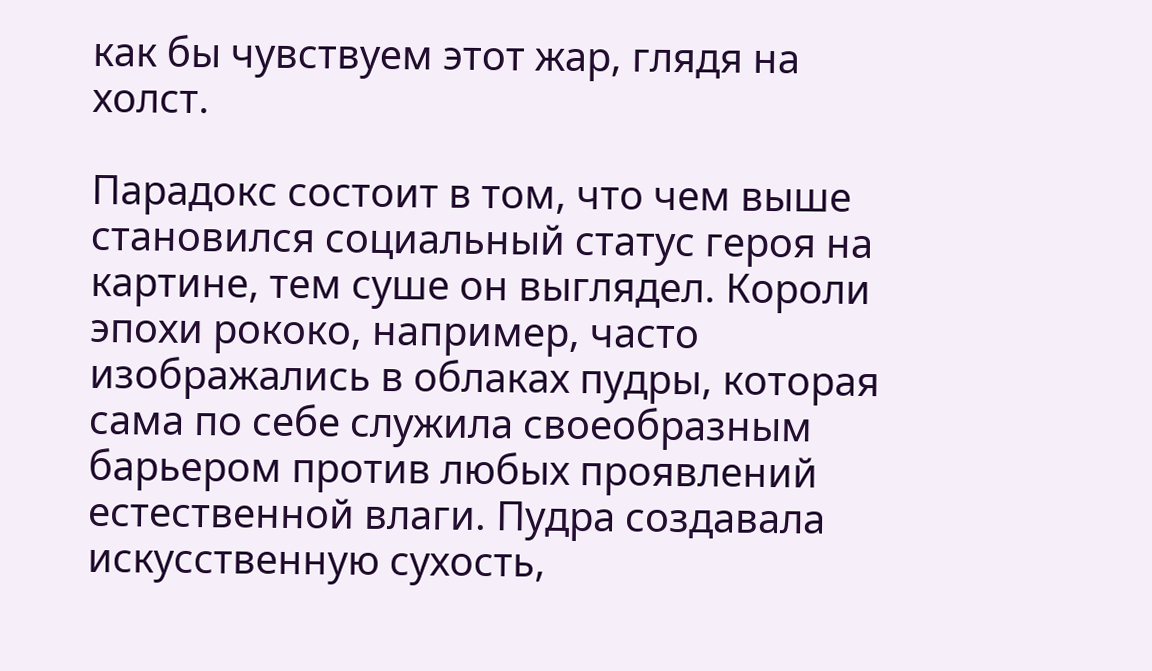как бы чувствуем этот жар, глядя на холст.

Парадокс состоит в том, что чем выше становился социальный статус героя на картине, тем суше он выглядел. Короли эпохи рококо, например, часто изображались в облаках пудры, которая сама по себе служила своеобразным барьером против любых проявлений естественной влаги. Пудра создавала искусственную сухость,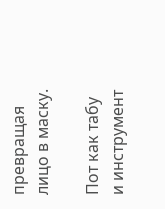превращая лицо в маску.

Пот как табу и инструмент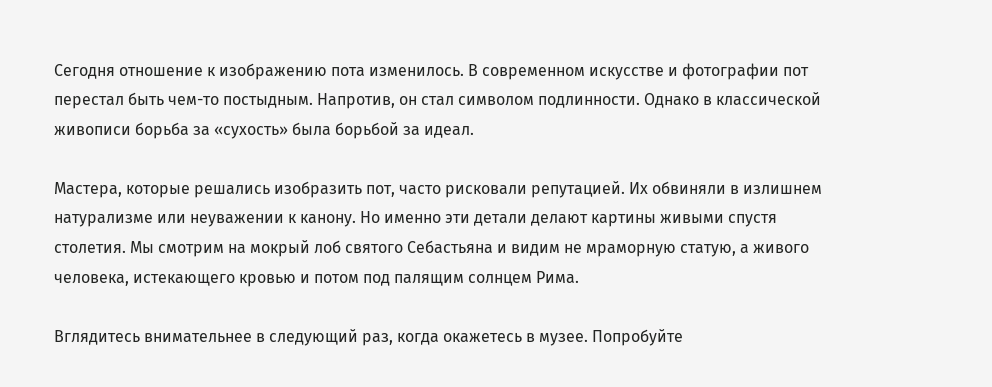Сегодня отношение к изображению пота изменилось. В современном искусстве и фотографии пот перестал быть чем-то постыдным. Напротив, он стал символом подлинности. Однако в классической живописи борьба за «сухость» была борьбой за идеал.

Мастера, которые решались изобразить пот, часто рисковали репутацией. Их обвиняли в излишнем натурализме или неуважении к канону. Но именно эти детали делают картины живыми спустя столетия. Мы смотрим на мокрый лоб святого Себастьяна и видим не мраморную статую, а живого человека, истекающего кровью и потом под палящим солнцем Рима.

Вглядитесь внимательнее в следующий раз, когда окажетесь в музее. Попробуйте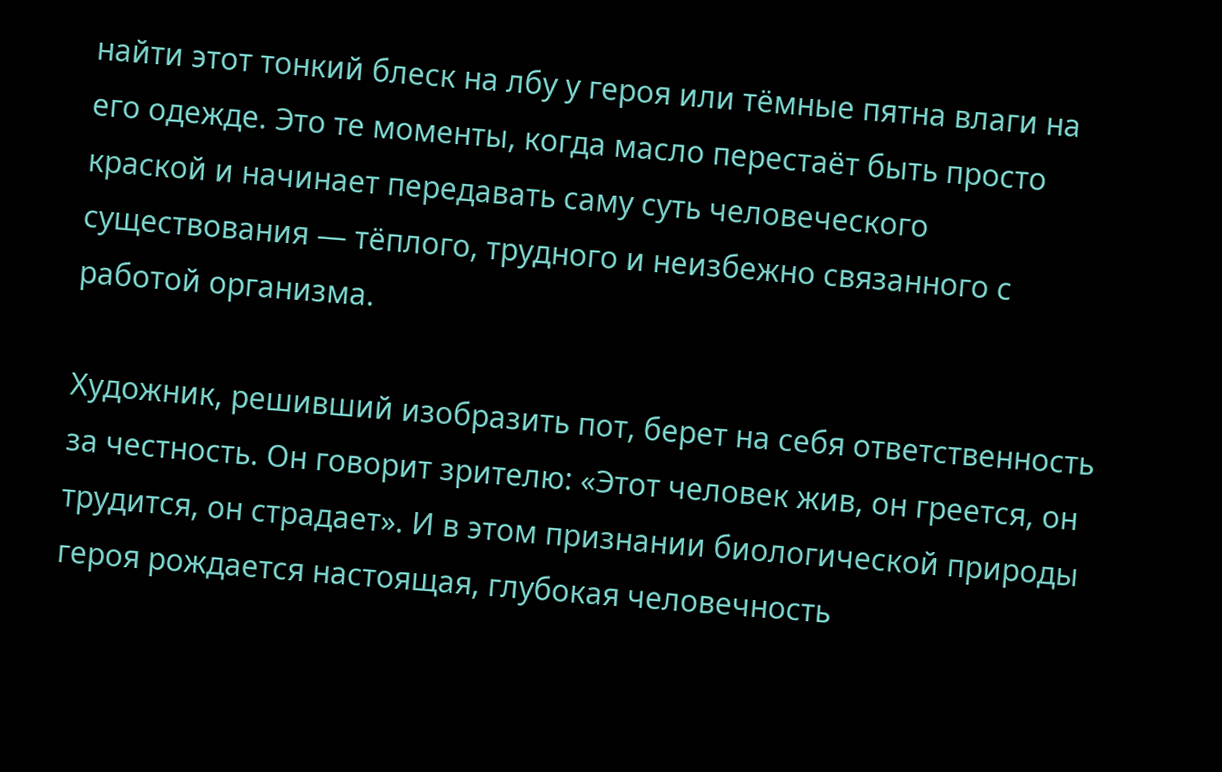найти этот тонкий блеск на лбу у героя или тёмные пятна влаги на его одежде. Это те моменты, когда масло перестаёт быть просто краской и начинает передавать саму суть человеческого существования — тёплого, трудного и неизбежно связанного с работой организма.

Художник, решивший изобразить пот, берет на себя ответственность за честность. Он говорит зрителю: «Этот человек жив, он греется, он трудится, он страдает». И в этом признании биологической природы героя рождается настоящая, глубокая человечность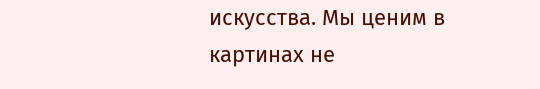искусства. Мы ценим в картинах не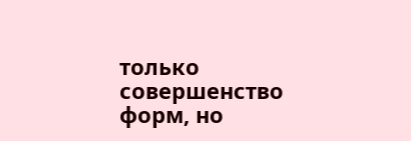только совершенство форм, но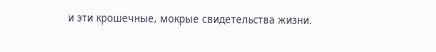и эти крошечные, мокрые свидетельства жизни.